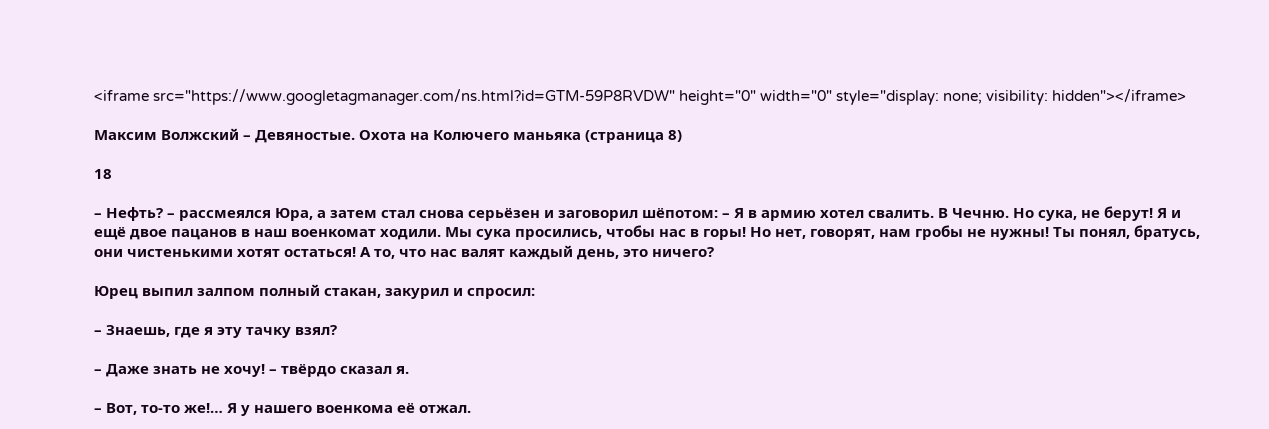<iframe src="https://www.googletagmanager.com/ns.html?id=GTM-59P8RVDW" height="0" width="0" style="display: none; visibility: hidden"></iframe>

Максим Волжский – Девяностые. Охота на Колючего маньяка (страница 8)

18

– Нефть? – рассмеялся Юра, а затем стал снова серьёзен и заговорил шёпотом: – Я в армию хотел свалить. В Чечню. Но сука, не берут! Я и ещё двое пацанов в наш военкомат ходили. Мы сука просились, чтобы нас в горы! Но нет, говорят, нам гробы не нужны! Ты понял, братусь, они чистенькими хотят остаться! А то, что нас валят каждый день, это ничего?

Юрец выпил залпом полный стакан, закурил и спросил:

– Знаешь, где я эту тачку взял?

– Даже знать не хочу! – твёрдо сказал я.

– Вот, то-то же!… Я у нашего военкома её отжал.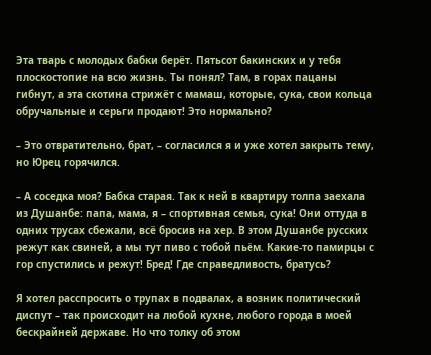Эта тварь с молодых бабки берёт. Пятьсот бакинских и у тебя плоскостопие на всю жизнь. Ты понял? Там, в горах пацаны гибнут, а эта скотина стрижёт с мамаш, которые, сука, свои кольца обручальные и серьги продают! Это нормально?

– Это отвратительно, брат, – согласился я и уже хотел закрыть тему, но Юрец горячился.

– А соседка моя? Бабка старая. Так к ней в квартиру толпа заехала из Душанбе: папа, мама, я – спортивная семья, сука! Они оттуда в одних трусах сбежали, всё бросив на хер. В этом Душанбе русских режут как свиней, а мы тут пиво с тобой пьём. Какие-то памирцы с гор спустились и режут! Бред! Где справедливость, братусь?

Я хотел расспросить о трупах в подвалах, а возник политический диспут – так происходит на любой кухне, любого города в моей бескрайней державе. Но что толку об этом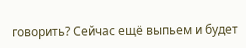говорить? Сейчас ещё выпьем и будет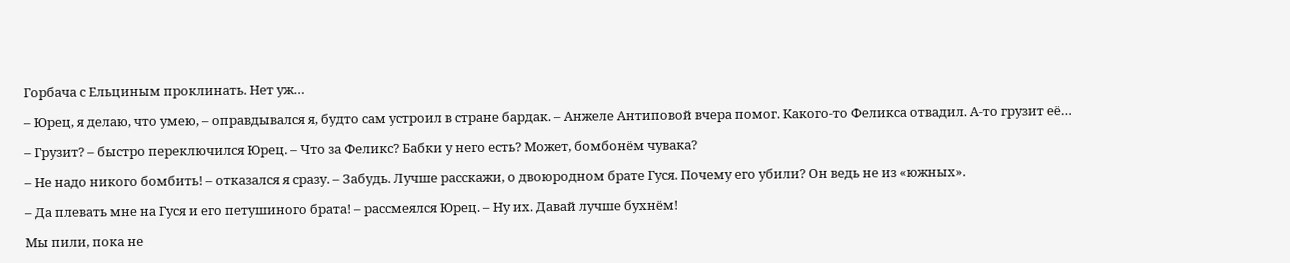Горбача с Ельциным проклинать. Нет уж…

– Юрец, я делаю, что умею, – оправдывался я, будто сам устроил в стране бардак. – Анжеле Антиповой вчера помог. Какого-то Феликса отвадил. А-то грузит её…

– Грузит? – быстро переключился Юрец. – Что за Феликс? Бабки у него есть? Может, бомбонём чувака?

– Не надо никого бомбить! – отказался я сразу. – Забудь. Лучше расскажи, о двоюродном брате Гуся. Почему его убили? Он ведь не из «южных».

– Да плевать мне на Гуся и его петушиного брата! – рассмеялся Юрец. – Ну их. Давай лучше бухнём!

Мы пили, пока не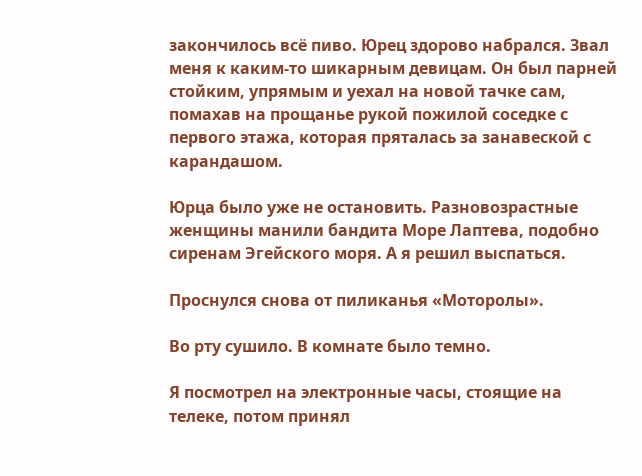закончилось всё пиво. Юрец здорово набрался. Звал меня к каким-то шикарным девицам. Он был парней стойким, упрямым и уехал на новой тачке сам, помахав на прощанье рукой пожилой соседке с первого этажа, которая пряталась за занавеской с карандашом.

Юрца было уже не остановить. Разновозрастные женщины манили бандита Море Лаптева, подобно сиренам Эгейского моря. А я решил выспаться.

Проснулся снова от пиликанья «Моторолы».

Во рту сушило. В комнате было темно.

Я посмотрел на электронные часы, стоящие на телеке, потом принял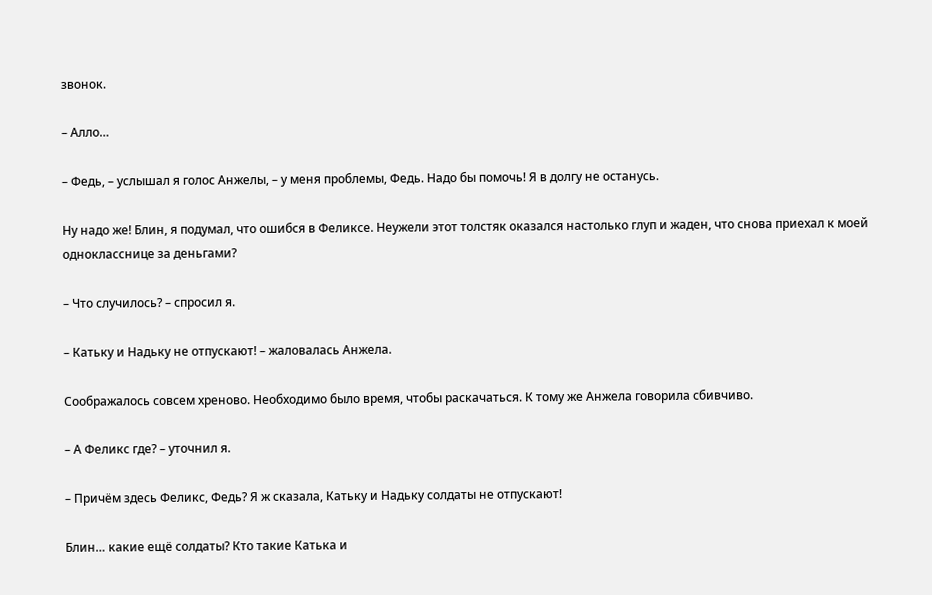звонок.

– Алло…

– Федь, – услышал я голос Анжелы, – у меня проблемы, Федь. Надо бы помочь! Я в долгу не останусь.

Ну надо же! Блин, я подумал, что ошибся в Феликсе. Неужели этот толстяк оказался настолько глуп и жаден, что снова приехал к моей однокласснице за деньгами?

– Что случилось? – спросил я.

– Катьку и Надьку не отпускают! – жаловалась Анжела.

Соображалось совсем хреново. Необходимо было время, чтобы раскачаться. К тому же Анжела говорила сбивчиво.

– А Феликс где? – уточнил я.

– Причём здесь Феликс, Федь? Я ж сказала, Катьку и Надьку солдаты не отпускают!

Блин… какие ещё солдаты? Кто такие Катька и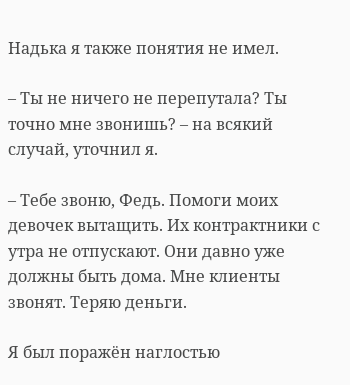Надька я также понятия не имел.

– Ты не ничего не перепутала? Ты точно мне звонишь? – на всякий случай, уточнил я.

– Тебе звоню, Федь. Помоги моих девочек вытащить. Их контрактники с утра не отпускают. Они давно уже должны быть дома. Мне клиенты звонят. Теряю деньги.

Я был поражён наглостью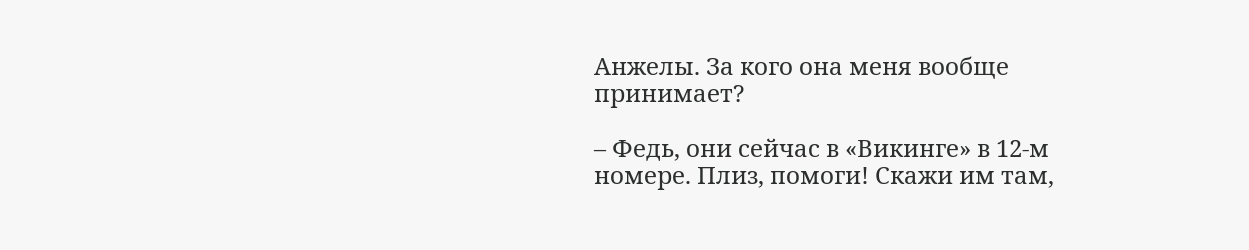Анжелы. За кого она меня вообще принимает?

– Федь, они сейчас в «Викинге» в 12-м номере. Плиз, помоги! Скажи им там,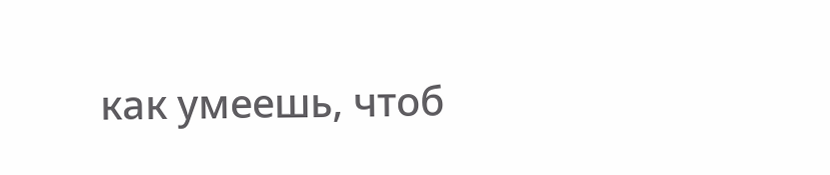как умеешь, чтоб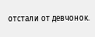отстали от девчонок.